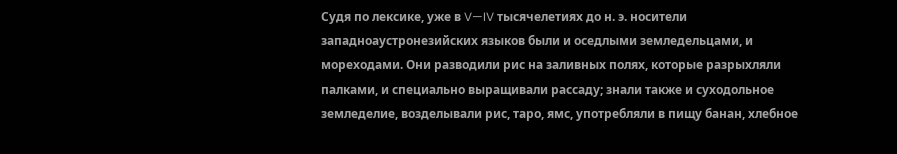Судя по лексике, уже в V—IV тысячелетиях до н. э. носители западноаустронезийских языков были и оседлыми земледельцами, и мореходами. Они разводили рис на заливных полях, которые разрыхляли палками, и специально выращивали рассаду; знали также и суходольное земледелие, возделывали рис, таро, ямс, употребляли в пищу банан, хлебное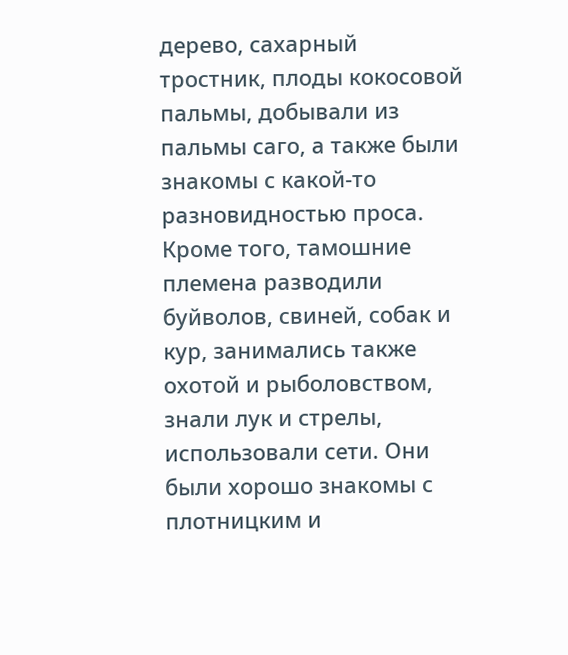дерево, сахарный тростник, плоды кокосовой пальмы, добывали из пальмы саго, а также были знакомы с какой-то разновидностью проса. Кроме того, тамошние племена разводили буйволов, свиней, собак и кур, занимались также охотой и рыболовством, знали лук и стрелы, использовали сети. Они были хорошо знакомы с плотницким и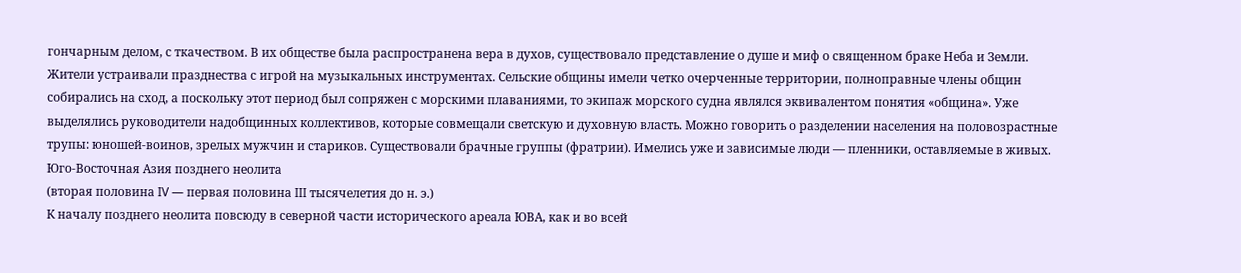гончарным делом, с ткачеством. В их обществе была распространена вера в духов, существовало представление о душе и миф о священном браке Неба и Земли. Жители устраивали празднества с игрой на музыкальных инструментах. Сельские общины имели четко очерченные территории, полноправные члены общин собирались на сход, а поскольку этот период был сопряжен с морскими плаваниями, то экипаж морского судна являлся эквивалентом понятия «община». Уже выделялись руководители надобщинных коллективов, которые совмещали светскую и духовную власть. Можно говорить о разделении населения на половозрастные трупы: юношей-воинов, зрелых мужчин и стариков. Существовали брачные группы (фратрии). Имелись уже и зависимые люди — пленники, оставляемые в живых.
Юго-Восточная Азия позднего неолита
(вторая половина IV — первая половина III тысячелетия до н. э.)
К началу позднего неолита повсюду в северной части исторического ареала ЮВА, как и во всей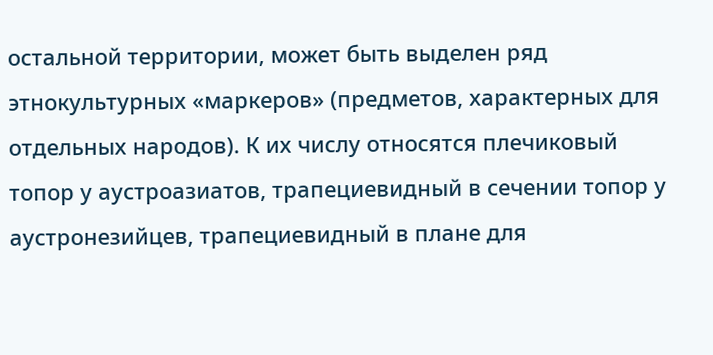остальной территории, может быть выделен ряд этнокультурных «маркеров» (предметов, характерных для отдельных народов). К их числу относятся плечиковый топор у аустроазиатов, трапециевидный в сечении топор у аустронезийцев, трапециевидный в плане для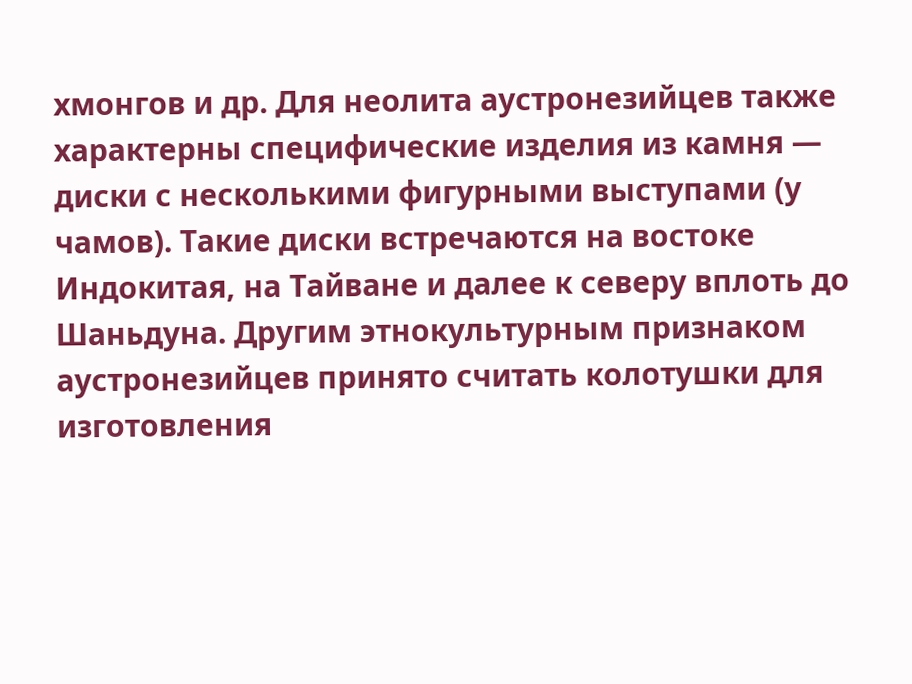хмонгов и др. Для неолита аустронезийцев также характерны специфические изделия из камня — диски с несколькими фигурными выступами (у чамов). Такие диски встречаются на востоке Индокитая, на Тайване и далее к северу вплоть до Шаньдуна. Другим этнокультурным признаком аустронезийцев принято считать колотушки для изготовления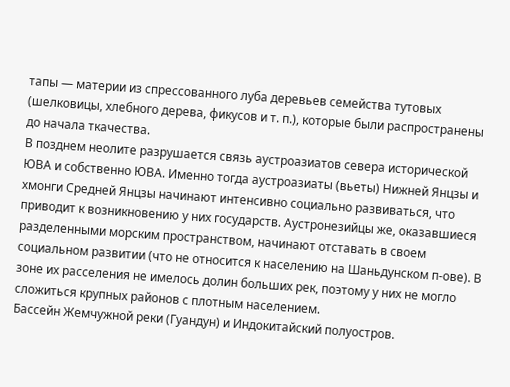тапы — материи из спрессованного луба деревьев семейства тутовых (шелковицы, хлебного дерева, фикусов и т. п.), которые были распространены до начала ткачества.
В позднем неолите разрушается связь аустроазиатов севера исторической ЮВА и собственно ЮВА. Именно тогда аустроазиаты (вьеты) Нижней Янцзы и хмонги Средней Янцзы начинают интенсивно социально развиваться, что приводит к возникновению у них государств. Аустронезийцы же, оказавшиеся разделенными морским пространством, начинают отставать в своем социальном развитии (что не относится к населению на Шаньдунском п-ове). В зоне их расселения не имелось долин больших рек, поэтому у них не могло сложиться крупных районов с плотным населением.
Бассейн Жемчужной реки (Гуандун) и Индокитайский полуостров.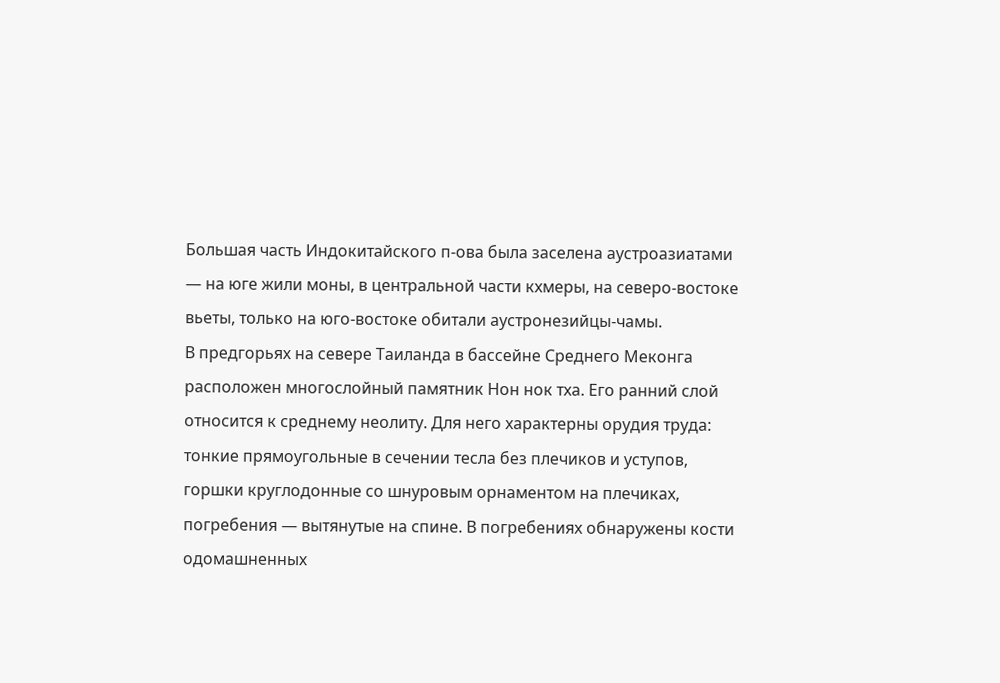Большая часть Индокитайского п-ова была заселена аустроазиатами — на юге жили моны, в центральной части кхмеры, на северо-востоке вьеты, только на юго-востоке обитали аустронезийцы-чамы.
В предгорьях на севере Таиланда в бассейне Среднего Меконга расположен многослойный памятник Нон нок тха. Его ранний слой относится к среднему неолиту. Для него характерны орудия труда: тонкие прямоугольные в сечении тесла без плечиков и уступов, горшки круглодонные со шнуровым орнаментом на плечиках, погребения — вытянутые на спине. В погребениях обнаружены кости одомашненных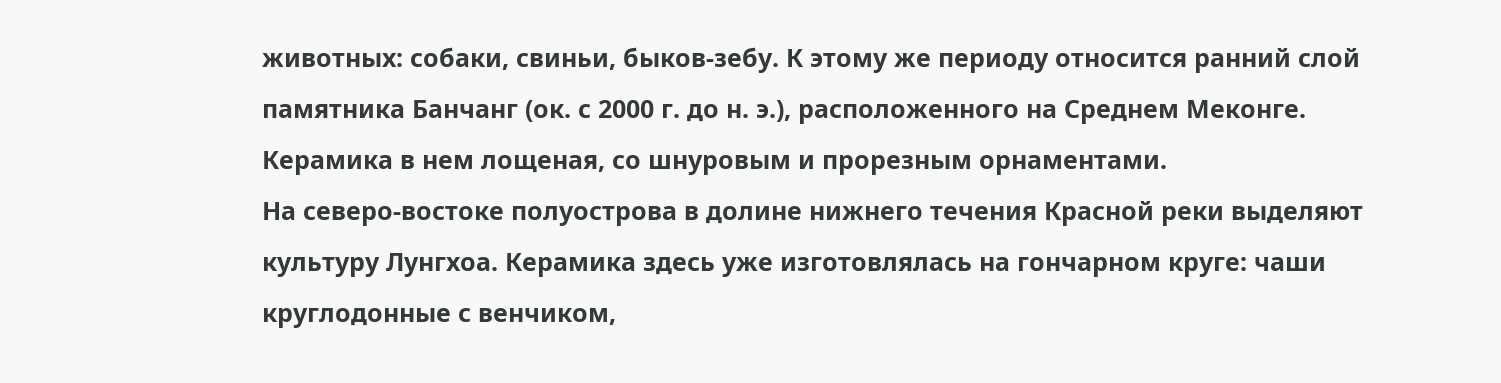животных: собаки, свиньи, быков-зебу. К этому же периоду относится ранний слой памятника Банчанг (ок. с 2000 г. до н. э.), расположенного на Среднем Меконге. Керамика в нем лощеная, со шнуровым и прорезным орнаментами.
На северо-востоке полуострова в долине нижнего течения Красной реки выделяют культуру Лунгхоа. Керамика здесь уже изготовлялась на гончарном круге: чаши круглодонные с венчиком,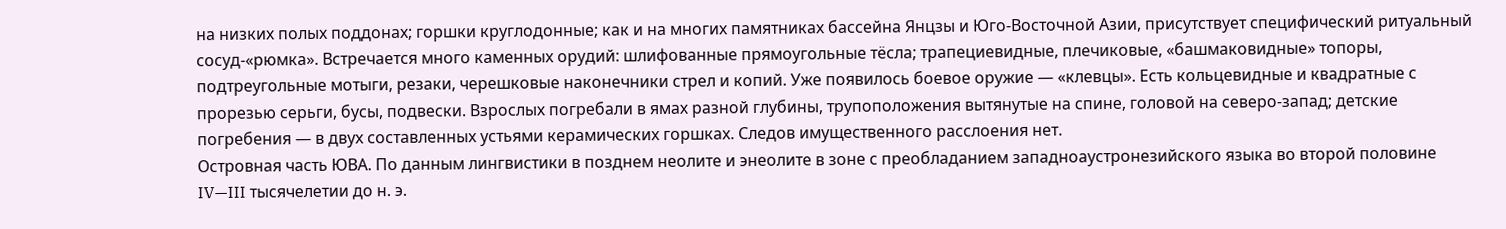на низких полых поддонах; горшки круглодонные; как и на многих памятниках бассейна Янцзы и Юго-Восточной Азии, присутствует специфический ритуальный сосуд-«рюмка». Встречается много каменных орудий: шлифованные прямоугольные тёсла; трапециевидные, плечиковые, «башмаковидные» топоры, подтреугольные мотыги, резаки, черешковые наконечники стрел и копий. Уже появилось боевое оружие — «клевцы». Есть кольцевидные и квадратные с прорезью серьги, бусы, подвески. Взрослых погребали в ямах разной глубины, трупоположения вытянутые на спине, головой на северо-запад; детские погребения — в двух составленных устьями керамических горшках. Следов имущественного расслоения нет.
Островная часть ЮВА. По данным лингвистики в позднем неолите и энеолите в зоне с преобладанием западноаустронезийского языка во второй половине IV—III тысячелетии до н. э.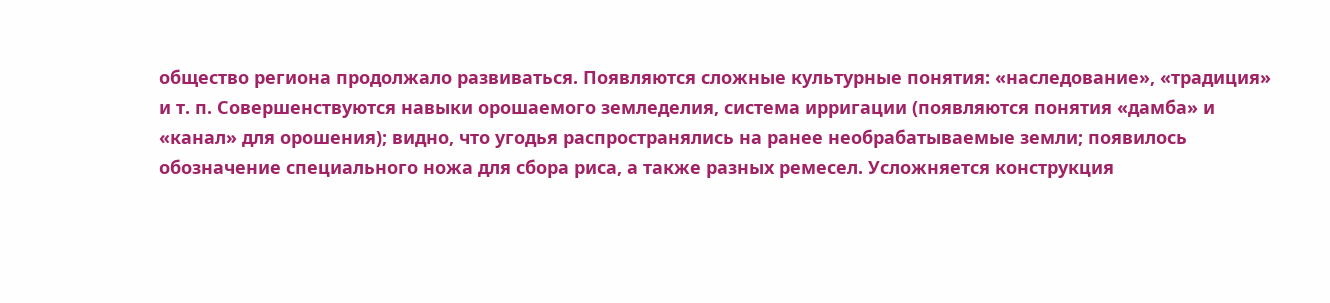общество региона продолжало развиваться. Появляются сложные культурные понятия: «наследование», «традиция» и т. п. Совершенствуются навыки орошаемого земледелия, система ирригации (появляются понятия «дамба» и «канал» для орошения); видно, что угодья распространялись на ранее необрабатываемые земли; появилось обозначение специального ножа для сбора риса, а также разных ремесел. Усложняется конструкция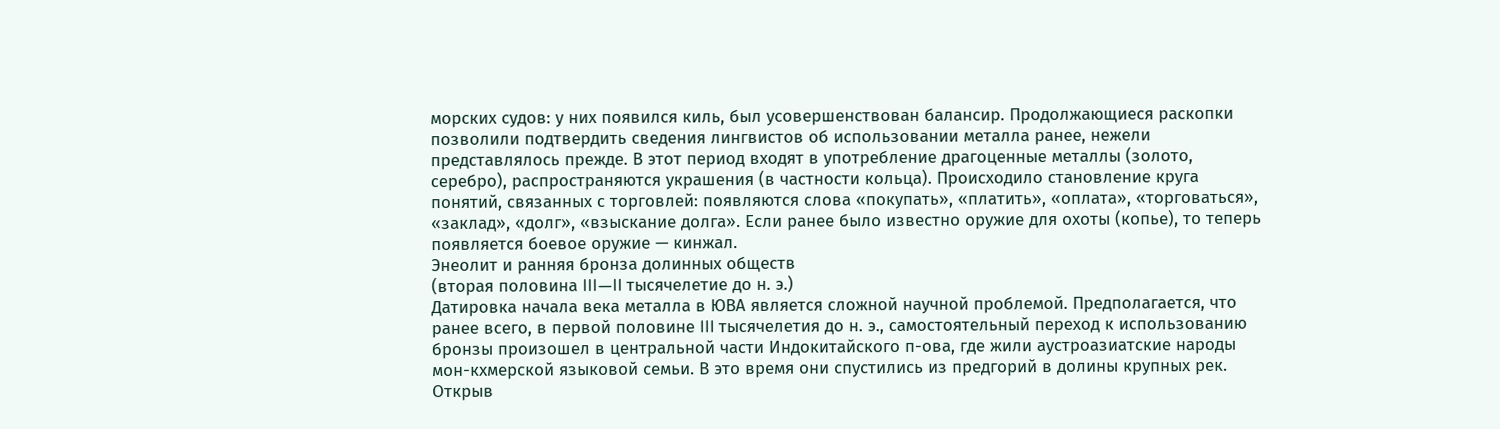морских судов: у них появился киль, был усовершенствован балансир. Продолжающиеся раскопки позволили подтвердить сведения лингвистов об использовании металла ранее, нежели представлялось прежде. В этот период входят в употребление драгоценные металлы (золото, серебро), распространяются украшения (в частности кольца). Происходило становление круга понятий, связанных с торговлей: появляются слова «покупать», «платить», «оплата», «торговаться», «заклад», «долг», «взыскание долга». Если ранее было известно оружие для охоты (копье), то теперь появляется боевое оружие — кинжал.
Энеолит и ранняя бронза долинных обществ
(вторая половина III—II тысячелетие до н. э.)
Датировка начала века металла в ЮВА является сложной научной проблемой. Предполагается, что ранее всего, в первой половине III тысячелетия до н. э., самостоятельный переход к использованию бронзы произошел в центральной части Индокитайского п-ова, где жили аустроазиатские народы мон-кхмерской языковой семьи. В это время они спустились из предгорий в долины крупных рек. Открыв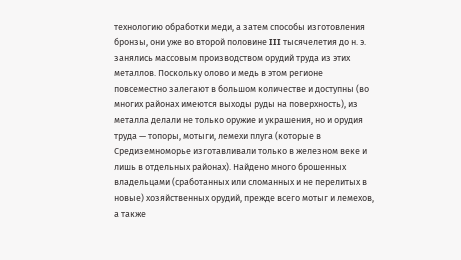технологию обработки меди, а затем способы изготовления бронзы, они уже во второй половине III тысячелетия до н. э. занялись массовым производством орудий труда из этих металлов. Поскольку олово и медь в этом регионе повсеместно залегают в большом количестве и доступны (во многих районах имеются выходы руды на поверхность), из металла делали не только оружие и украшения, но и орудия труда — топоры, мотыги, лемехи плуга (которые в Средиземноморье изготавливали только в железном веке и лишь в отдельных районах). Найдено много брошенных владельцами (сработанных или сломанных и не перелитых в новые) хозяйственных орудий, прежде всего мотыг и лемехов, а также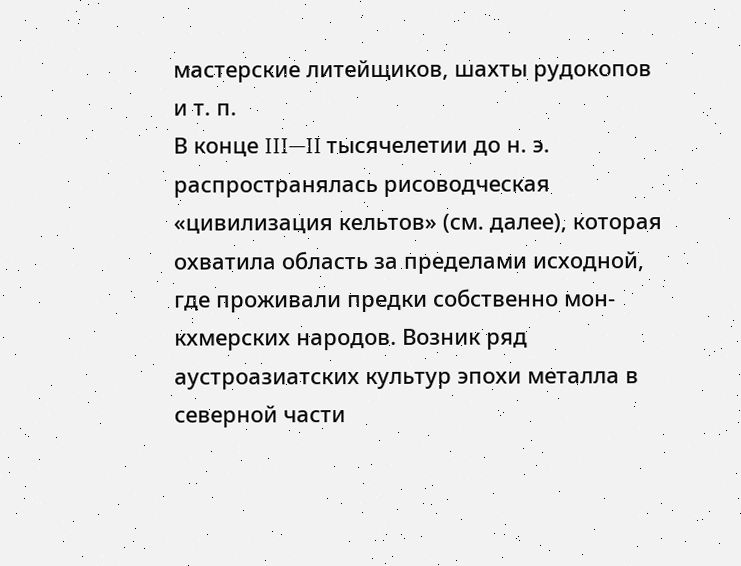мастерские литейщиков, шахты рудокопов и т. п.
В конце III—II тысячелетии до н. э. распространялась рисоводческая «цивилизация кельтов» (см. далее), которая охватила область за пределами исходной, где проживали предки собственно мон-кхмерских народов. Возник ряд аустроазиатских культур эпохи металла в северной части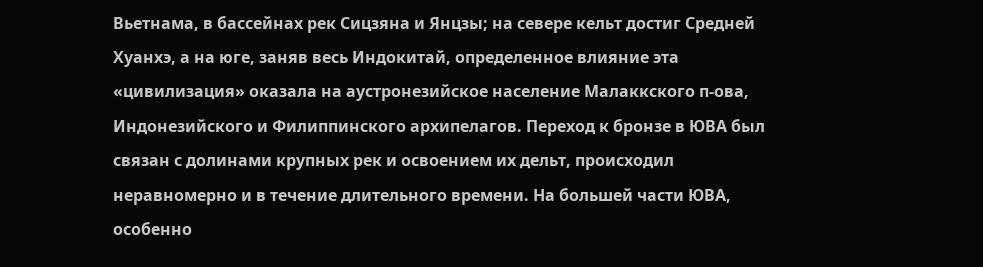Вьетнама, в бассейнах рек Сицзяна и Янцзы; на севере кельт достиг Средней Хуанхэ, а на юге, заняв весь Индокитай, определенное влияние эта «цивилизация» оказала на аустронезийское население Малаккского п-ова, Индонезийского и Филиппинского архипелагов. Переход к бронзе в ЮВА был связан с долинами крупных рек и освоением их дельт, происходил неравномерно и в течение длительного времени. На большей части ЮВА, особенно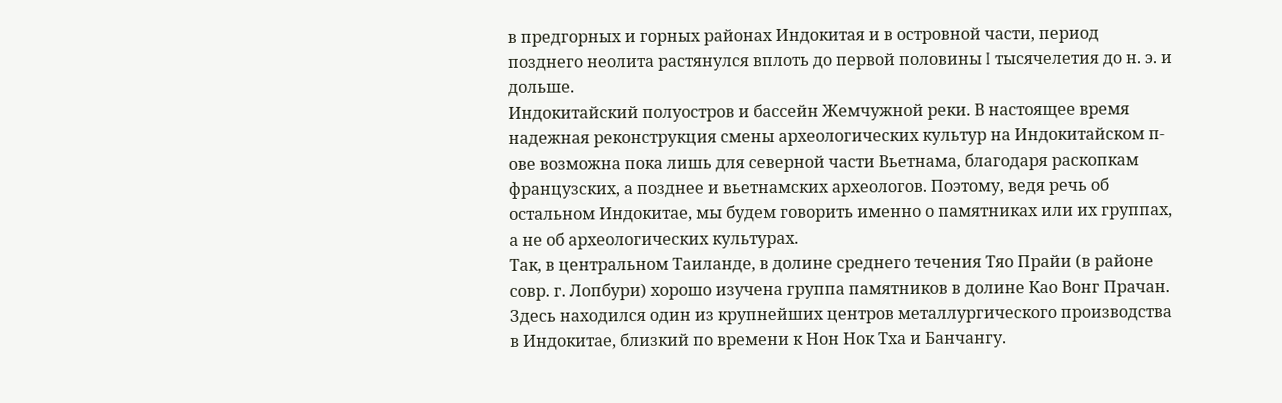в предгорных и горных районах Индокитая и в островной части, период позднего неолита растянулся вплоть до первой половины I тысячелетия до н. э. и дольше.
Индокитайский полуостров и бассейн Жемчужной реки. В настоящее время надежная реконструкция смены археологических культур на Индокитайском п-ове возможна пока лишь для северной части Вьетнама, благодаря раскопкам французских, а позднее и вьетнамских археологов. Поэтому, ведя речь об остальном Индокитае, мы будем говорить именно о памятниках или их группах, а не об археологических культурах.
Так, в центральном Таиланде, в долине среднего течения Тяо Прайи (в районе совр. г. Лопбури) хорошо изучена группа памятников в долине Као Вонг Прачан. Здесь находился один из крупнейших центров металлургического производства в Индокитае, близкий по времени к Нон Нок Тха и Банчангу.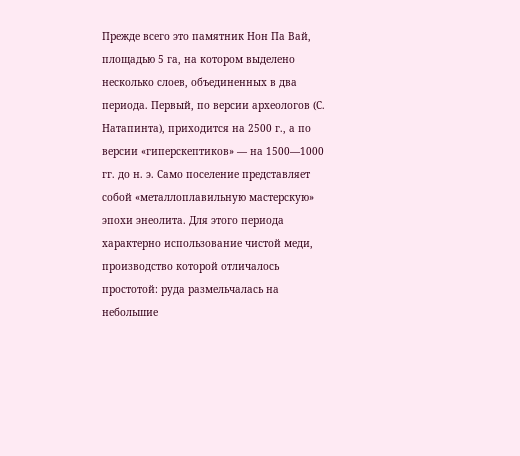Прежде всего это памятник Нон Па Вай, площадью 5 га, на котором выделено несколько слоев, объединенных в два периода. Первый, по версии археологов (С. Натапинта), приходится на 2500 г., а по версии «гиперскептиков» — на 1500—1000 гг. до н. э. Само поселение представляет собой «металлоплавильную мастерскую» эпохи энеолита. Для этого периода характерно использование чистой меди, производство которой отличалось простотой: руда размельчалась на небольшие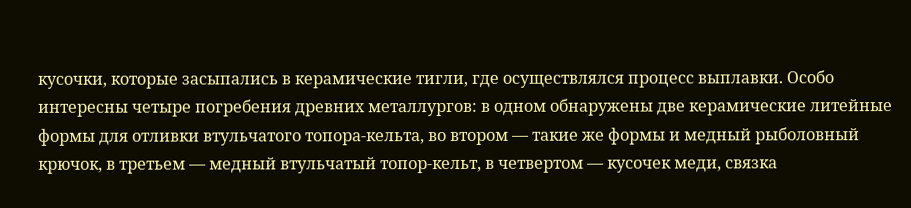кусочки, которые засыпались в керамические тигли, где осуществлялся процесс выплавки. Особо интересны четыре погребения древних металлургов: в одном обнаружены две керамические литейные формы для отливки втульчатого топора-кельта, во втором — такие же формы и медный рыболовный крючок, в третьем — медный втульчатый топор-кельт, в четвертом — кусочек меди, связка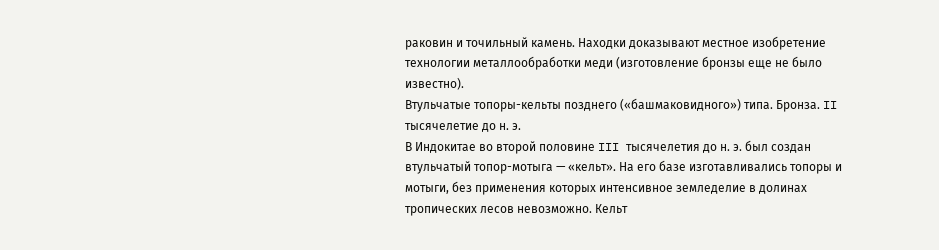раковин и точильный камень. Находки доказывают местное изобретение технологии металлообработки меди (изготовление бронзы еще не было известно).
Втульчатые топоры-кельты позднего («башмаковидного») типа. Бронза. II тысячелетие до н. э.
В Индокитае во второй половине III тысячелетия до н. э. был создан втульчатый топор-мотыга — «кельт». На его базе изготавливались топоры и мотыги, без применения которых интенсивное земледелие в долинах тропических лесов невозможно. Кельт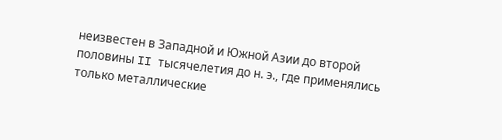неизвестен в Западной и Южной Азии до второй половины II тысячелетия до н. э., где применялись только металлические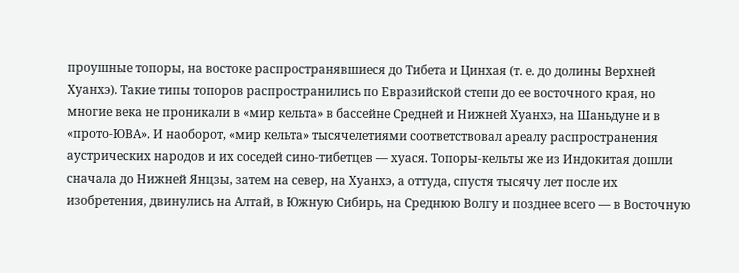проушные топоры, на востоке распространявшиеся до Тибета и Цинхая (т. е. до долины Верхней Хуанхэ). Такие типы топоров распространились по Евразийской степи до ее восточного края, но многие века не проникали в «мир кельта» в бассейне Средней и Нижней Хуанхэ, на Шаньдуне и в «прото-ЮВА». И наоборот, «мир кельта» тысячелетиями соответствовал ареалу распространения аустрических народов и их соседей сино-тибетцев — хуася. Топоры-кельты же из Индокитая дошли сначала до Нижней Янцзы, затем на север, на Хуанхэ, а оттуда, спустя тысячу лет после их изобретения, двинулись на Алтай, в Южную Сибирь, на Среднюю Волгу и позднее всего — в Восточную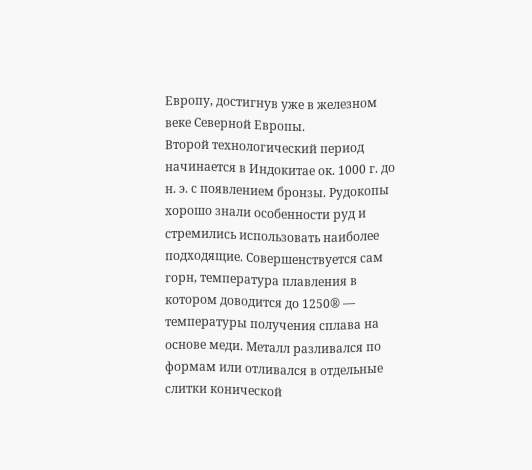Европу, достигнув уже в железном веке Северной Европы.
Второй технологический период начинается в Индокитае ок. 1000 г. до н. э. с появлением бронзы. Рудокопы хорошо знали особенности руд и стремились использовать наиболее подходящие. Совершенствуется сам горн, температура плавления в котором доводится до 1250® — температуры получения сплава на основе меди. Металл разливался по формам или отливался в отдельные слитки конической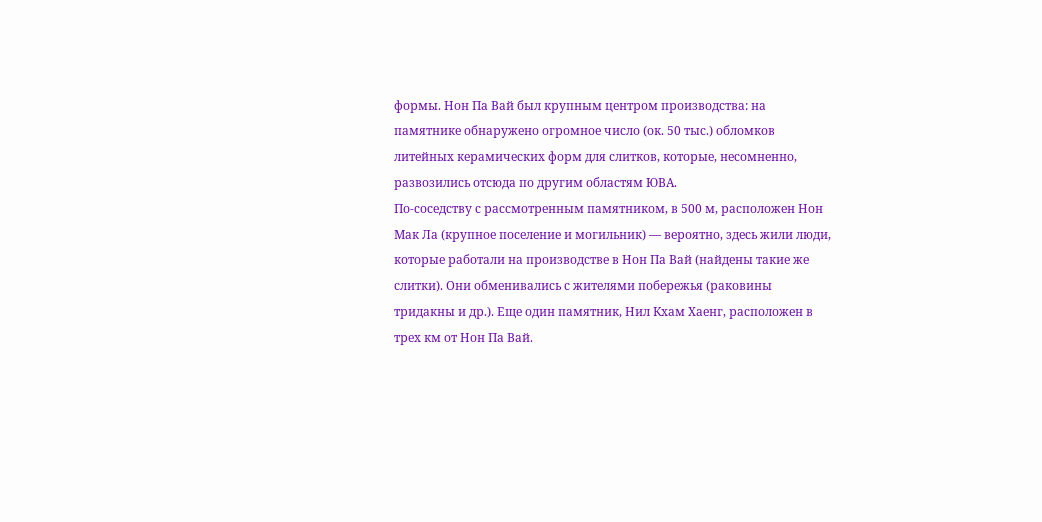формы. Нон Па Вай был крупным центром производства: на памятнике обнаружено огромное число (ок. 50 тыс.) обломков литейных керамических форм для слитков, которые, несомненно, развозились отсюда по другим областям ЮВА.
По-соседству с рассмотренным памятником, в 500 м, расположен Нон Мак Ла (крупное поселение и могильник) — вероятно, здесь жили люди, которые работали на производстве в Нон Па Вай (найдены такие же слитки). Они обменивались с жителями побережья (раковины тридакны и др.). Еще один памятник, Нил Кхам Хаенг, расположен в трех км от Нон Па Вай.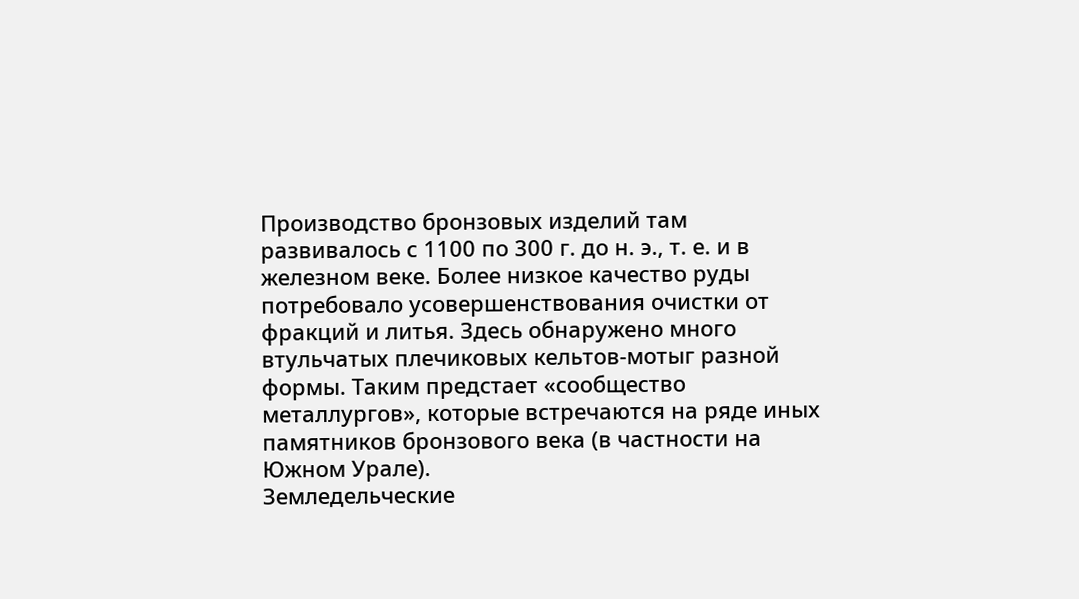Производство бронзовых изделий там развивалось с 1100 по 300 г. до н. э., т. е. и в железном веке. Более низкое качество руды потребовало усовершенствования очистки от фракций и литья. Здесь обнаружено много втульчатых плечиковых кельтов-мотыг разной формы. Таким предстает «сообщество металлургов», которые встречаются на ряде иных памятников бронзового века (в частности на Южном Урале).
Земледельческие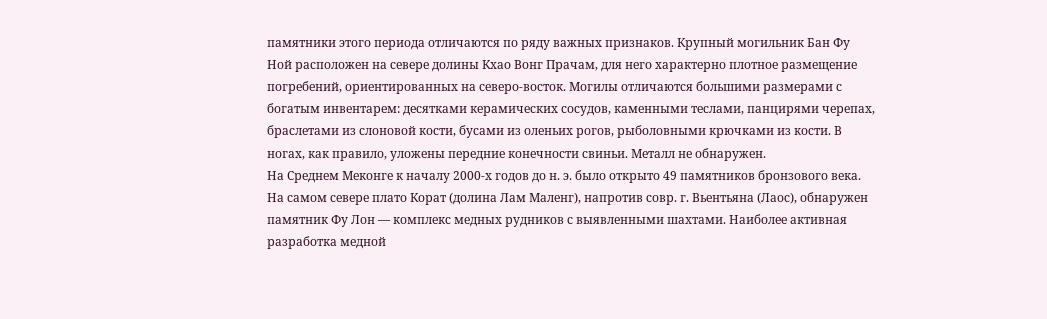памятники этого периода отличаются по ряду важных признаков. Крупный могильник Бан Фу Ной расположен на севере долины Кхао Вонг Прачам, для него характерно плотное размещение погребений, ориентированных на северо-восток. Могилы отличаются большими размерами с богатым инвентарем: десятками керамических сосудов, каменными теслами, панцирями черепах, браслетами из слоновой кости, бусами из оленьих рогов, рыболовными крючками из кости. В ногах, как правило, уложены передние конечности свиньи. Металл не обнаружен.
На Среднем Меконге к началу 2000-х годов до н. э. было открыто 49 памятников бронзового века. На самом севере плато Корат (долина Лам Маленг), напротив совр. г. Вьентьяна (Лаос), обнаружен памятник Фу Лон — комплекс медных рудников с выявленными шахтами. Наиболее активная разработка медной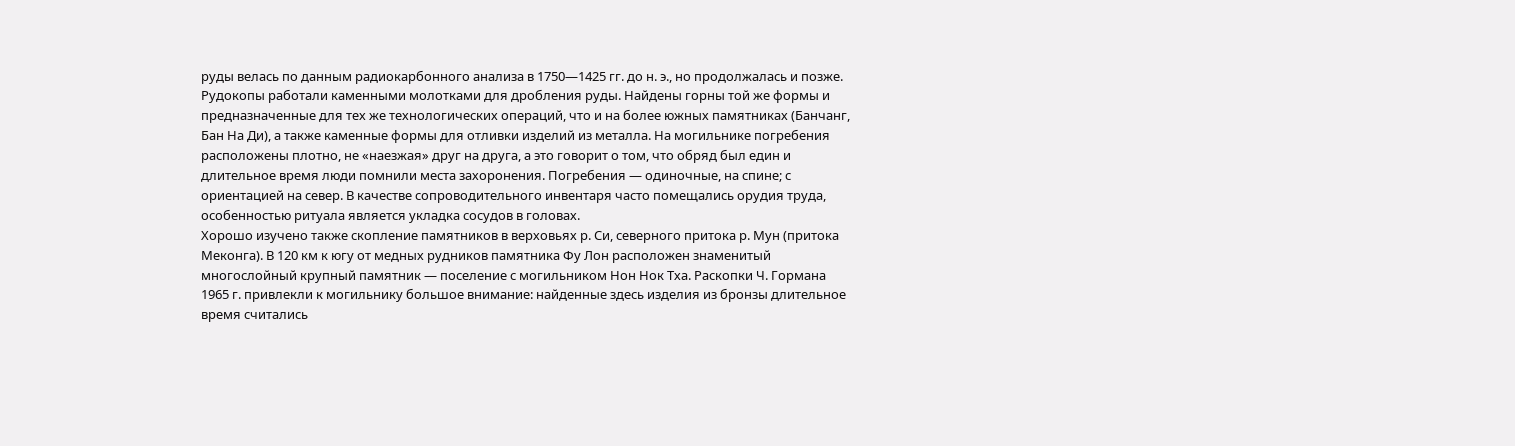руды велась по данным радиокарбонного анализа в 1750—1425 гг. до н. э., но продолжалась и позже. Рудокопы работали каменными молотками для дробления руды. Найдены горны той же формы и предназначенные для тех же технологических операций, что и на более южных памятниках (Банчанг, Бан На Ди), а также каменные формы для отливки изделий из металла. На могильнике погребения расположены плотно, не «наезжая» друг на друга, а это говорит о том, что обряд был един и длительное время люди помнили места захоронения. Погребения — одиночные, на спине; с ориентацией на север. В качестве сопроводительного инвентаря часто помещались орудия труда, особенностью ритуала является укладка сосудов в головах.
Хорошо изучено также скопление памятников в верховьях р. Си, северного притока р. Мун (притока Меконга). В 120 км к югу от медных рудников памятника Фу Лон расположен знаменитый многослойный крупный памятник — поселение с могильником Нон Нок Тха. Раскопки Ч. Гормана 1965 г. привлекли к могильнику большое внимание: найденные здесь изделия из бронзы длительное время считались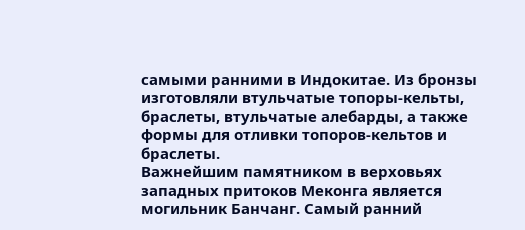самыми ранними в Индокитае. Из бронзы изготовляли втульчатые топоры-кельты, браслеты, втульчатые алебарды, а также формы для отливки топоров-кельтов и браслеты.
Важнейшим памятником в верховьях западных притоков Меконга является могильник Банчанг. Самый ранний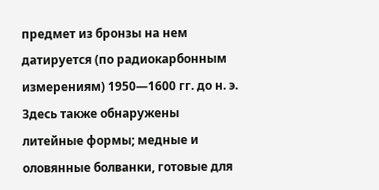предмет из бронзы на нем датируется (по радиокарбонным измерениям) 1950—1600 гг. до н. э. Здесь также обнаружены литейные формы; медные и оловянные болванки, готовые для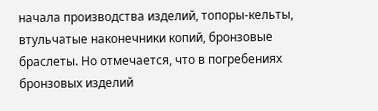начала производства изделий, топоры-кельты, втульчатые наконечники копий, бронзовые браслеты. Но отмечается, что в погребениях бронзовых изделий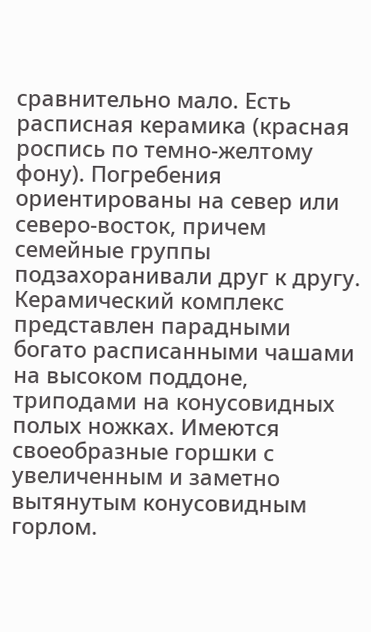сравнительно мало. Есть расписная керамика (красная роспись по темно-желтому фону). Погребения ориентированы на север или северо-восток, причем семейные группы подзахоранивали друг к другу. Керамический комплекс представлен парадными богато расписанными чашами на высоком поддоне, триподами на конусовидных полых ножках. Имеются своеобразные горшки с увеличенным и заметно вытянутым конусовидным горлом.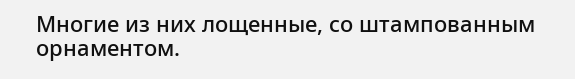Многие из них лощенные, со штампованным орнаментом.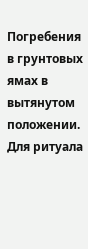Погребения в грунтовых ямах в вытянутом положении. Для ритуала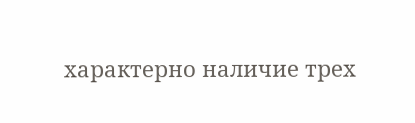характерно наличие трех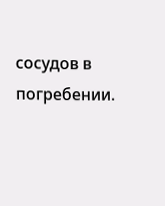сосудов в погребении.